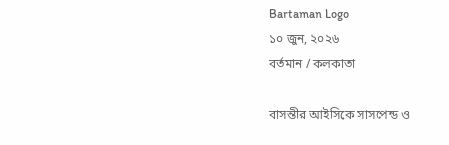Bartaman Logo
১০ জুন, ২০২৬
বর্তমান / কলকাতা

বাসন্তীর আইসিকে সাসপেন্ড ও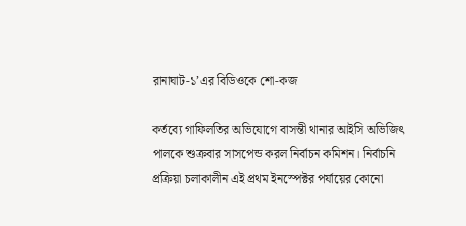রানাঘাট-১’এর বিডিওকে শো-কজ

কর্তব্যে গাফিলতির অভিযোগে বাসন্তী থানার আইসি অভিজিৎ পালকে শুক্রবার সাসপেন্ড করল নির্বাচন কমিশন। নির্বাচনি প্রক্রিয়া চলাকালীন এই প্রথম ইনস্পেক্টর পর্যায়ের কোনো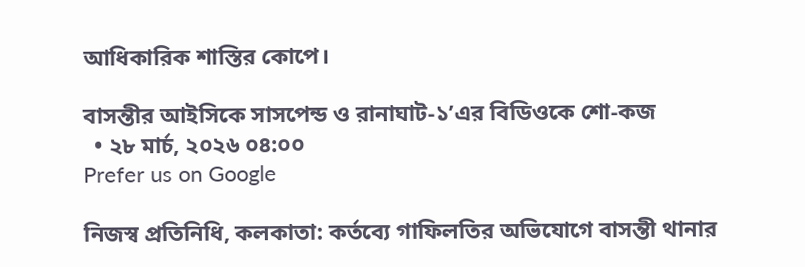আধিকারিক শাস্তির কোপে।

বাসন্তীর আইসিকে সাসপেন্ড ও রানাঘাট-১’এর বিডিওকে শো-কজ
  • ২৮ মার্চ, ২০২৬ ০৪:০০
Prefer us on Google

নিজস্ব প্রতিনিধি, কলকাতা: কর্তব্যে গাফিলতির অভিযোগে বাসন্তী থানার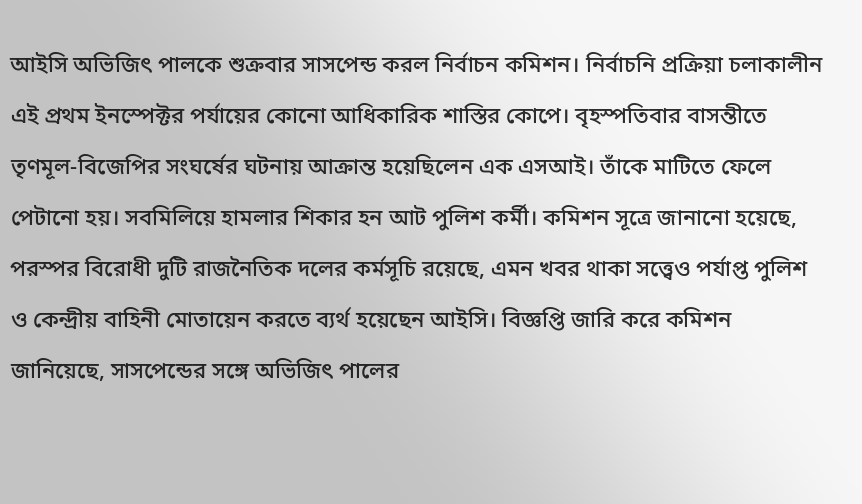আইসি অভিজিৎ পালকে শুক্রবার সাসপেন্ড করল নির্বাচন কমিশন। নির্বাচনি প্রক্রিয়া চলাকালীন এই প্রথম ইনস্পেক্টর পর্যায়ের কোনো আধিকারিক শাস্তির কোপে। বৃহস্পতিবার বাসন্তীতে তৃণমূল-বিজেপির সংঘর্ষের ঘটনায় আক্রান্ত হয়েছিলেন এক এসআই। তাঁকে মাটিতে ফেলে পেটানো হয়। সবমিলিয়ে হামলার শিকার হন আট পুলিশ কর্মী। কমিশন সূত্রে জানানো হয়েছে, পরস্পর বিরোধী দুটি রাজনৈতিক দলের কর্মসূচি রয়েছে, এমন খবর থাকা সত্ত্বেও পর্যাপ্ত পুলিশ ও কেন্দ্রীয় বাহিনী মোতায়েন করতে ব্যর্থ হয়েছেন আইসি। বিজ্ঞপ্তি জারি করে কমিশন জানিয়েছে, সাসপেন্ডের সঙ্গে অভিজিৎ পালের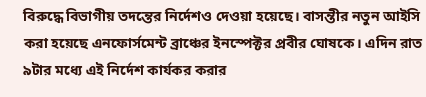বিরুদ্ধে বিভাগীয় তদন্তের নির্দেশও দেওয়া হয়েছে। বাসন্তীর নতুন আইসি করা হয়েছে এনফোর্সমেন্ট ব্রাঞ্চের ইনস্পেক্টর প্রবীর ঘোষকে। এদিন রাত ৯টার মধ্যে এই নির্দেশ কার্যকর করার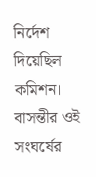নির্দেশ দিয়েছিল কমিশন। বাসন্তীর ওই সংঘর্ষের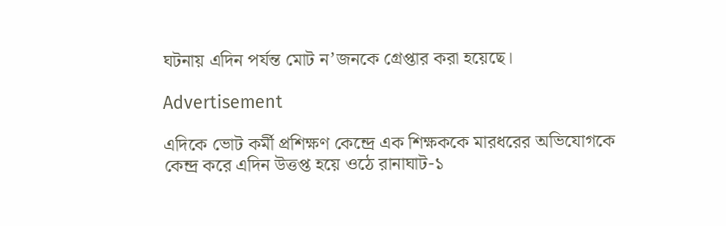ঘটনায় এদিন পর্যন্ত মোট ন’জনকে গ্রেপ্তার করা হয়েছে।

Advertisement

এদিকে ভোট কর্মী প্রশিক্ষণ কেন্দ্রে এক শিক্ষককে মারধরের অভিযোগকে কেন্দ্র করে এদিন উত্তপ্ত হয়ে ওঠে রানাঘাট-১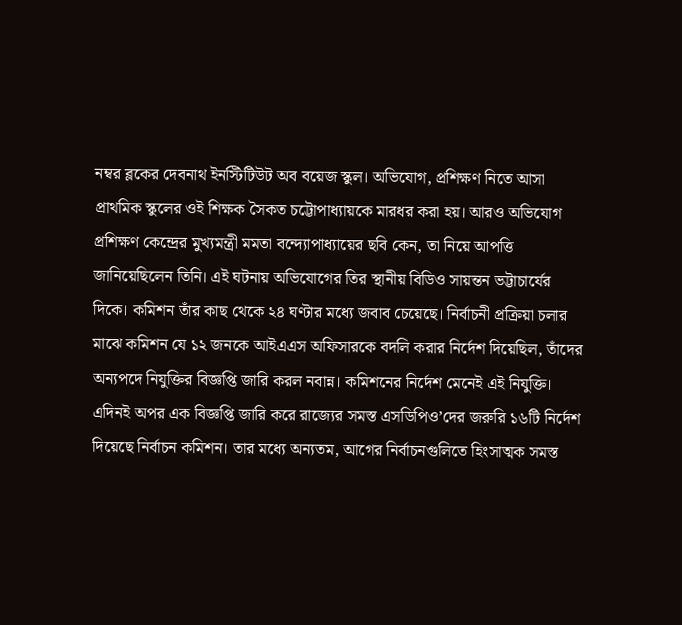নম্বর ব্লকের দেবনাথ ইনস্টিটিউট অব বয়েজ স্কুল। অভিযোগ, প্রশিক্ষণ নিতে আসা প্রাথমিক স্কুলের ওই শিক্ষক সৈকত চট্টোপাধ্যায়কে মারধর করা হয়। আরও অভিযোগ প্রশিক্ষণ কেন্দ্রের মুখ্যমন্ত্রী মমতা বন্দ্যোপাধ্যায়ের ছবি কেন, তা নিয়ে আপত্তি জানিয়েছিলেন তিনি। এই ঘটনায় অভিযোগের তির স্থানীয় বিডিও সায়ন্তন ভট্টাচার্যের দিকে। কমিশন তাঁর কাছ থেকে ২৪ ঘণ্টার মধ্যে জবাব চেয়েছে। নির্বাচনী প্রক্রিয়া চলার মাঝে কমিশন যে ১২ জনকে আইএএস অফিসারকে বদলি করার নির্দেশ দিয়েছিল, তাঁদের অন্যপদে নিযুক্তির বিজ্ঞপ্তি জারি করল নবান্ন। কমিশনের নির্দেশ মেনেই এই নিযুক্তি। এদিনই অপর এক বিজ্ঞপ্তি জারি করে রাজ্যের সমস্ত এসডিপিও’দের জরুরি ১৬টি নির্দেশ দিয়েছে নির্বাচন কমিশন। তার মধ্যে অন্যতম, আগের নির্বাচনগুলিতে হিংসাত্মক সমস্ত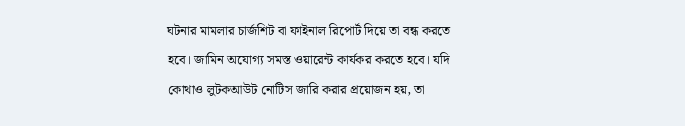ঘটনার মামলার চার্জশিট বা ফাইনাল রিপোর্ট দিয়ে তা বন্ধ করতে হবে। জামিন অযোগ্য সমস্ত ওয়ারেন্ট কার্যকর করতে হবে। যদি কোথাও লুটকআউট নোটিস জারি করার প্রয়োজন হয়, তা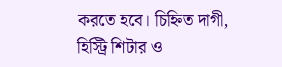করতে হবে। চিহ্নিত দাগী, হিস্ট্রি শিটার ও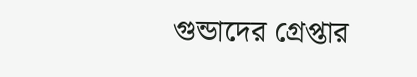গুন্ডাদের গ্রেপ্তার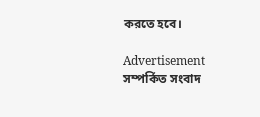করতে হবে।

Advertisement
সম্পর্কিত সংবাদ